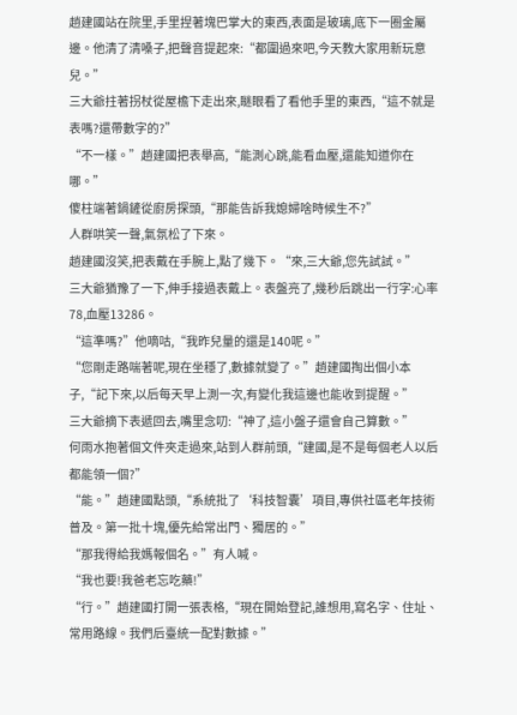趙建國站在院里,手里捏著塊巴掌大的東西,表面是玻璃,底下一圈金屬邊。他清了清嗓子,把聲音提起來:“都圍過來吧,今天教大家用新玩意兒。”
三大爺拄著拐杖從屋檐下走出來,瞇眼看了看他手里的東西,“這不就是表嗎?還帶數字的?”
“不一樣。”趙建國把表舉高,“能測心跳,能看血壓,還能知道你在哪。”
傻柱端著鍋鏟從廚房探頭,“那能告訴我媳婦啥時候生不?”
人群哄笑一聲,氣氛松了下來。
趙建國沒笑,把表戴在手腕上,點了幾下。“來,三大爺,您先試試。”
三大爺猶豫了一下,伸手接過表戴上。表盤亮了,幾秒后跳出一行字:心率78,血壓13286。
“這準嗎?”他嘀咕,“我昨兒量的還是140呢。”
“您剛走路喘著呢,現在坐穩了,數據就變了。”趙建國掏出個小本子,“記下來,以后每天早上測一次,有變化我這邊也能收到提醒。”
三大爺摘下表遞回去,嘴里念叨:“神了,這小盤子還會自己算數。”
何雨水抱著個文件夾走過來,站到人群前頭,“建國,是不是每個老人以后都能領一個?”
“能。”趙建國點頭,“系統批了‘科技智囊’項目,專供社區老年技術普及。第一批十塊,優先給常出門、獨居的。”
“那我得給我媽報個名。”有人喊。
“我也要!我爸老忘吃藥!”
“行。”趙建國打開一張表格,“現在開始登記,誰想用,寫名字、住址、常用路線。我們后臺統一配對數據。”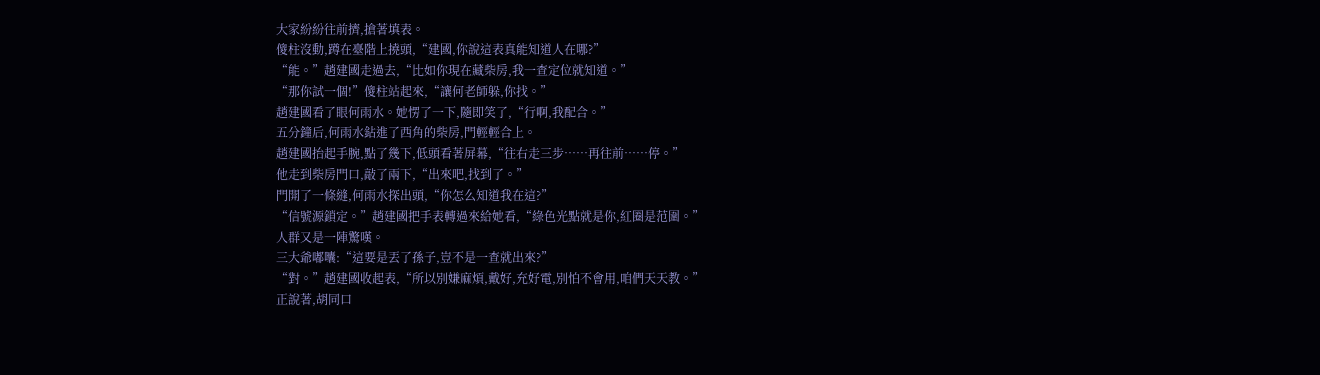大家紛紛往前擠,搶著填表。
傻柱沒動,蹲在臺階上撓頭,“建國,你說這表真能知道人在哪?”
“能。”趙建國走過去,“比如你現在藏柴房,我一查定位就知道。”
“那你試一個!”傻柱站起來,“讓何老師躲,你找。”
趙建國看了眼何雨水。她愣了一下,隨即笑了,“行啊,我配合。”
五分鐘后,何雨水鉆進了西角的柴房,門輕輕合上。
趙建國抬起手腕,點了幾下,低頭看著屏幕,“往右走三步……再往前……停。”
他走到柴房門口,敲了兩下,“出來吧,找到了。”
門開了一條縫,何雨水探出頭,“你怎么知道我在這?”
“信號源鎖定。”趙建國把手表轉過來給她看,“綠色光點就是你,紅圈是范圍。”
人群又是一陣驚嘆。
三大爺嘟囔:“這要是丟了孫子,豈不是一查就出來?”
“對。”趙建國收起表,“所以別嫌麻煩,戴好,充好電,別怕不會用,咱們天天教。”
正說著,胡同口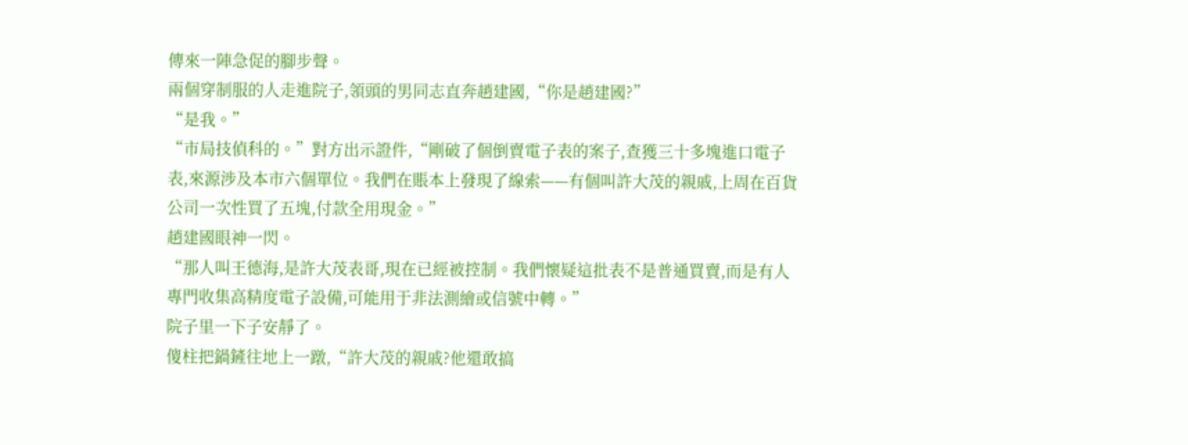傳來一陣急促的腳步聲。
兩個穿制服的人走進院子,領頭的男同志直奔趙建國,“你是趙建國?”
“是我。”
“市局技偵科的。”對方出示證件,“剛破了個倒賣電子表的案子,查獲三十多塊進口電子表,來源涉及本市六個單位。我們在賬本上發現了線索——有個叫許大茂的親戚,上周在百貨公司一次性買了五塊,付款全用現金。”
趙建國眼神一閃。
“那人叫王德海,是許大茂表哥,現在已經被控制。我們懷疑這批表不是普通買賣,而是有人專門收集高精度電子設備,可能用于非法測繪或信號中轉。”
院子里一下子安靜了。
傻柱把鍋鏟往地上一蹾,“許大茂的親戚?他還敢搞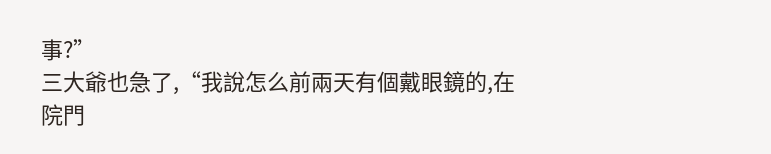事?”
三大爺也急了,“我說怎么前兩天有個戴眼鏡的,在院門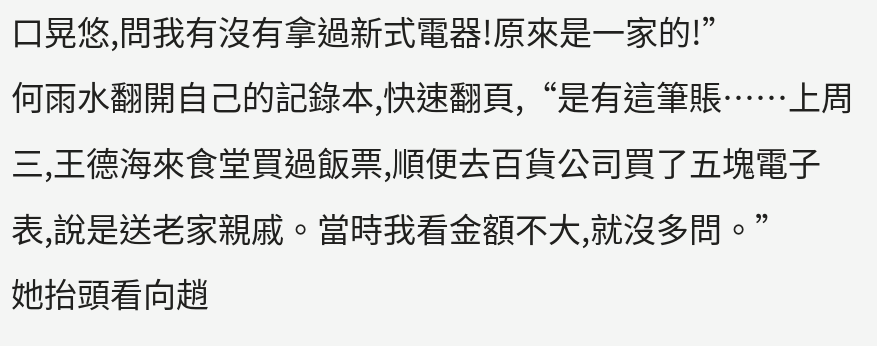口晃悠,問我有沒有拿過新式電器!原來是一家的!”
何雨水翻開自己的記錄本,快速翻頁,“是有這筆賬……上周三,王德海來食堂買過飯票,順便去百貨公司買了五塊電子表,說是送老家親戚。當時我看金額不大,就沒多問。”
她抬頭看向趙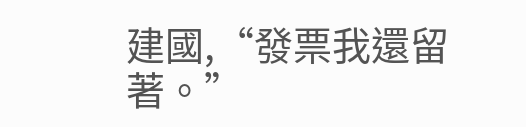建國,“發票我還留著。”